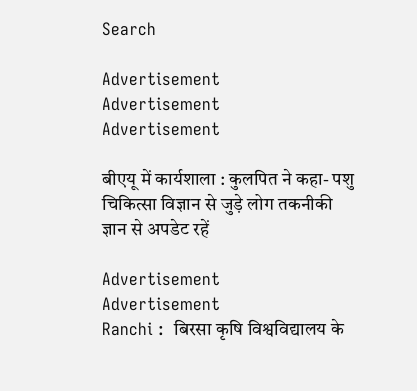Search

Advertisement
Advertisement
Advertisement

बीएयू में कार्यशाला : कुलपित ने कहा- पशु चिकित्सा विज्ञान से जुड़े लोग तकनीकी ज्ञान से अपडेट रहें

Advertisement
Advertisement
Ranchi :  बिरसा कृषि विश्वविद्यालय के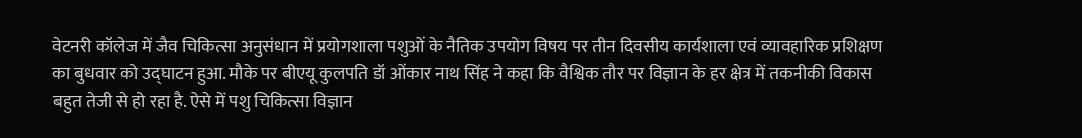वेटनरी कॉलेज में जैव चिकित्सा अनुसंधान में प्रयोगशाला पशुओं के नैतिक उपयोग विषय पर तीन दिवसीय कार्यशाला एवं व्यावहारिक प्रशिक्षण का बुधवार को उद्घाटन हुआ. मौके पर बीएयू कुलपति डॉ ओंकार नाथ सिंह ने कहा कि वैश्विक तौर पर विज्ञान के हर क्षेत्र में तकनीकी विकास बहुत तेजी से हो रहा है. ऐसे में पशु चिकित्सा विज्ञान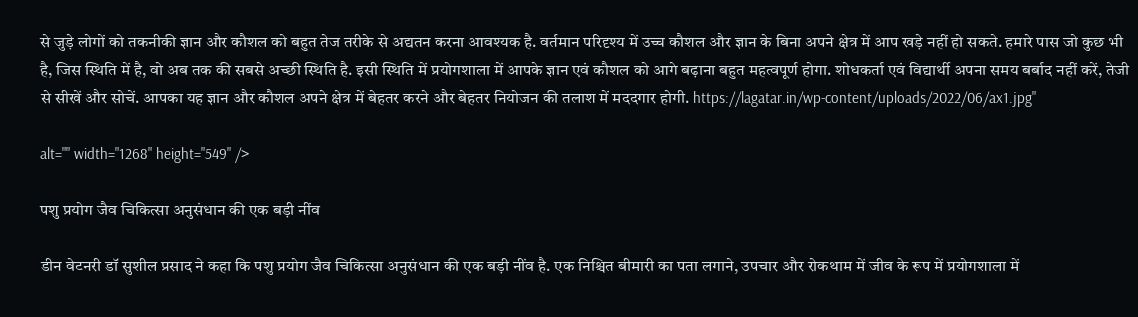से जुड़े लोगों को तकनीकी ज्ञान और कौशल को बहुत तेज तरीके से अद्यतन करना आवश्यक है. वर्तमान परिदृश्य में उच्च कौशल और ज्ञान के बिना अपने क्षेत्र में आप खड़े नहीं हो सकते. हमारे पास जो कुछ भी है, जिस स्थिति में है, वो अब तक की सबसे अच्छी स्थिति है. इसी स्थिति में प्रयोगशाला में आपके ज्ञान एवं कौशल को आगे बढ़ाना बहुत महत्वपूर्ण होगा. शोधकर्ता एवं विद्यार्थी अपना समय बर्बाद नहीं करें, तेजी से सीखें और सोचें. आपका यह ज्ञान और कौशल अपने क्षेत्र में बेहतर करने और बेहतर नियोजन की तलाश में मददगार होगी. https://lagatar.in/wp-content/uploads/2022/06/ax1.jpg"

alt="" width="1268" height="549" />

पशु प्रयोग जैव चिकित्सा अनुसंधान की एक बड़ी नींव

डीन वेटनरी डॉ सुशील प्रसाद ने कहा कि पशु प्रयोग जैव चिकित्सा अनुसंधान की एक बड़ी नींव है. एक निश्चित बीमारी का पता लगाने, उपचार और रोकथाम में जीव के रूप में प्रयोगशाला में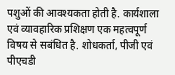पशुओं की आवश्यकता होती है. कार्यशाला एवं व्यावहारिक प्रशिक्षण एक महत्वपूर्ण विषय से सबंधित है. शोधकर्ता, पीजी एवं पीएचडी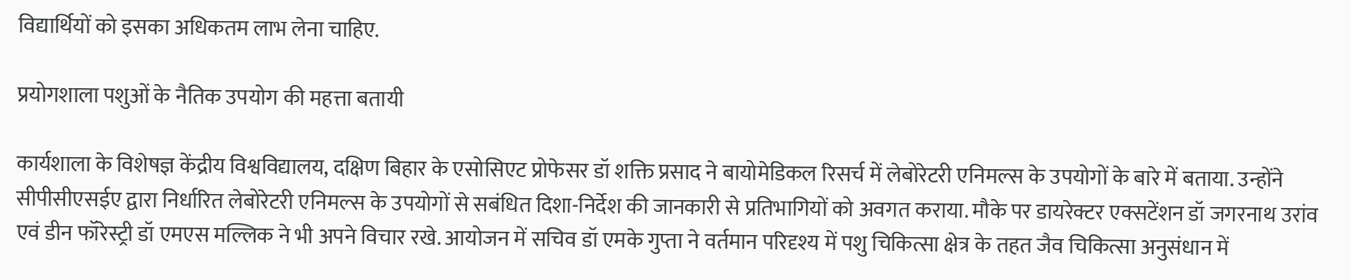विद्यार्थियों को इसका अधिकतम लाभ लेना चाहिए.

प्रयोगशाला पशुओं के नैतिक उपयोग की महत्ता बतायी

कार्यशाला के विशेषज्ञ केंद्रीय विश्वविद्यालय, दक्षिण बिहार के एसोसिएट प्रोफेसर डॉ शक्ति प्रसाद ने बायोमेडिकल रिसर्च में लेबोरेटरी एनिमल्स के उपयोगों के बारे में बताया. उन्होंने सीपीसीएसईए द्वारा निर्धारित लेबोरेटरी एनिमल्स के उपयोगों से सबंधित दिशा-निर्देश की जानकारी से प्रतिभागियों को अवगत कराया. मौके पर डायरेक्टर एक्सटेंशन डॉ जगरनाथ उरांव एवं डीन फॉरेस्ट्री डॉ एमएस मल्लिक ने भी अपने विचार रखे. आयोजन में सचिव डॉ एमके गुप्ता ने वर्तमान परिदृश्य में पशु चिकित्सा क्षेत्र के तहत जैव चिकित्सा अनुसंधान में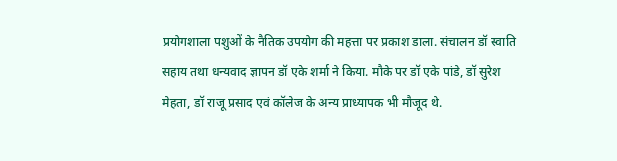प्रयोगशाला पशुओं के नैतिक उपयोग की महत्ता पर प्रकाश डाला. संचालन डॉ स्वाति सहाय तथा धन्यवाद ज्ञापन डॉ एके शर्मा ने किया. मौके पर डॉ एके पांडे, डॉ सुरेश मेहता, डॉ राजू प्रसाद एवं कॉलेज के अन्य प्राध्यापक भी मौजूद थे.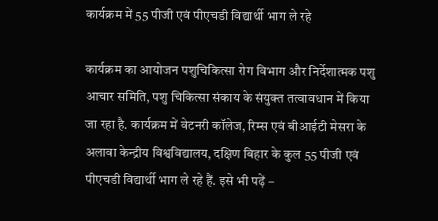कार्यक्रम में 55 पीजी एवं पीएचडी विद्यार्थी भाग ले रहे

कार्यक्रम का आयोजन पशुचिकित्सा रोग विभाग और निर्देशात्मक पशु आचार समिति, पशु चिकित्सा संकाय के संयुक्त तत्वावधान में किया जा रहा है. कार्यक्रम में वेटनरी कॉलेज, रिम्स एवं बीआईटी मेसरा के अलावा केन्द्रीय विश्वविद्यालय, दक्षिण बिहार के कुल 55 पीजी एवं पीएचडी विद्यार्थी भाग ले रहे हैं. इसे भी पढ़ें –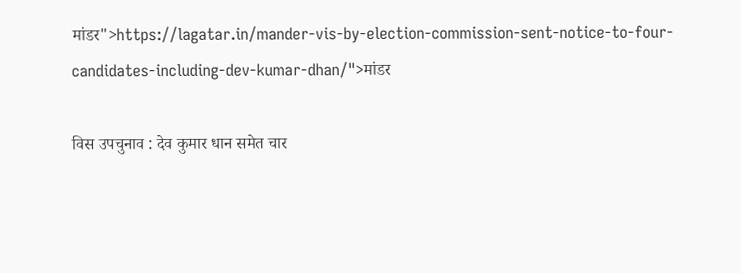मांडर">https://lagatar.in/mander-vis-by-election-commission-sent-notice-to-four-candidates-including-dev-kumar-dhan/">मांडर

विस उपचुनाव : देव कुमार धान समेत चार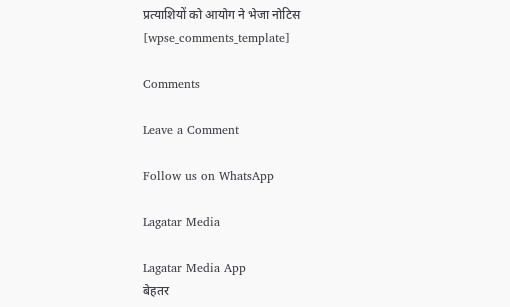प्रत्याशियों को आयोग ने भेजा नोटिस
[wpse_comments_template]

Comments

Leave a Comment

Follow us on WhatsApp

Lagatar Media

Lagatar Media App
बेहतर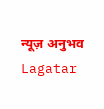न्यूज़ अनुभव
Lagatar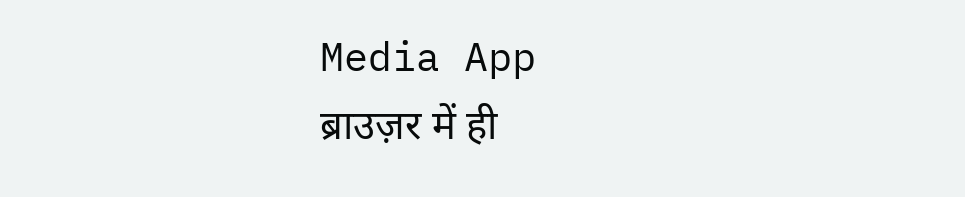Media App
ब्राउज़र में ही